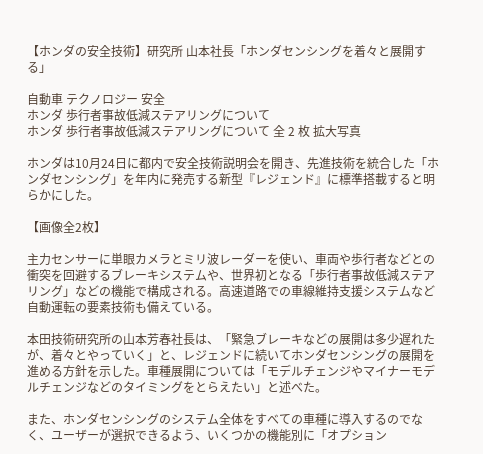【ホンダの安全技術】研究所 山本社長「ホンダセンシングを着々と展開する」

自動車 テクノロジー 安全
ホンダ 歩行者事故低減ステアリングについて
ホンダ 歩行者事故低減ステアリングについて 全 2 枚 拡大写真

ホンダは10月24日に都内で安全技術説明会を開き、先進技術を統合した「ホンダセンシング」を年内に発売する新型『レジェンド』に標準搭載すると明らかにした。

【画像全2枚】

主力センサーに単眼カメラとミリ波レーダーを使い、車両や歩行者などとの衝突を回避するブレーキシステムや、世界初となる「歩行者事故低減ステアリング」などの機能で構成される。高速道路での車線維持支援システムなど自動運転の要素技術も備えている。

本田技術研究所の山本芳春社長は、「緊急ブレーキなどの展開は多少遅れたが、着々とやっていく」と、レジェンドに続いてホンダセンシングの展開を進める方針を示した。車種展開については「モデルチェンジやマイナーモデルチェンジなどのタイミングをとらえたい」と述べた。

また、ホンダセンシングのシステム全体をすべての車種に導入するのでなく、ユーザーが選択できるよう、いくつかの機能別に「オプション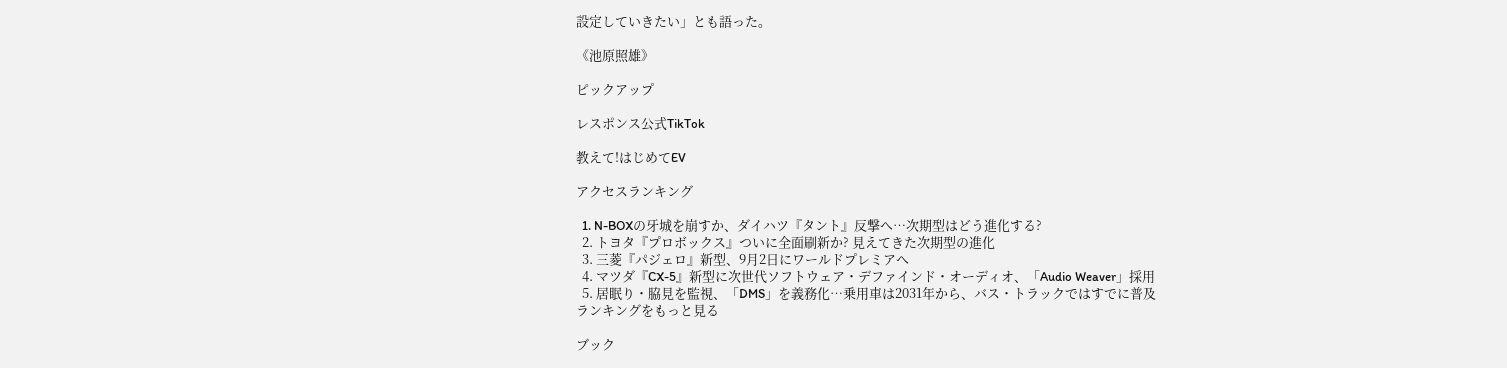設定していきたい」とも語った。

《池原照雄》

ピックアップ

レスポンス公式TikTok

教えて!はじめてEV

アクセスランキング

  1. N-BOXの牙城を崩すか、ダイハツ『タント』反撃へ…次期型はどう進化する?
  2. トヨタ『プロボックス』ついに全面刷新か? 見えてきた次期型の進化
  3. 三菱『パジェロ』新型、9月2日にワールドプレミアへ
  4. マツダ『CX-5』新型に次世代ソフトウェア・デファインド・オーディオ、「Audio Weaver」採用
  5. 居眠り・脇見を監視、「DMS」を義務化…乗用車は2031年から、バス・トラックではすでに普及
ランキングをもっと見る

ブック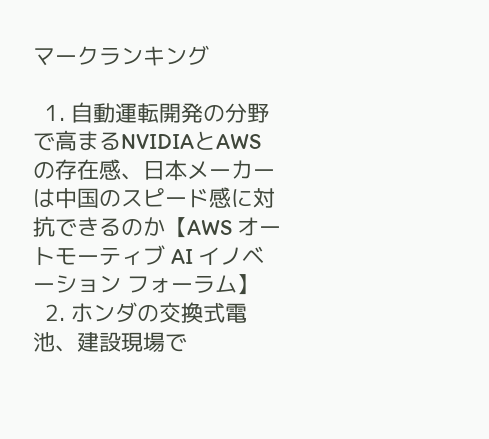マークランキング

  1. 自動運転開発の分野で高まるNVIDIAとAWSの存在感、日本メーカーは中国のスピード感に対抗できるのか【AWS オートモーティブ AI イノベーション フォーラム】
  2. ホンダの交換式電池、建設現場で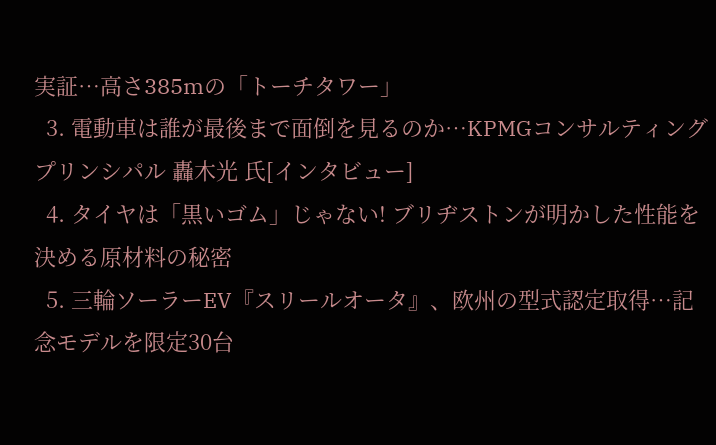実証…高さ385mの「トーチタワー」
  3. 電動車は誰が最後まで面倒を見るのか…KPMGコンサルティング プリンシパル 轟木光 氏[インタビュー]
  4. タイヤは「黒いゴム」じゃない! ブリヂストンが明かした性能を決める原材料の秘密
  5. 三輪ソーラーEV『スリールオータ』、欧州の型式認定取得…記念モデルを限定30台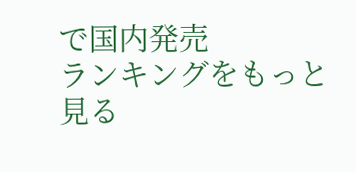で国内発売
ランキングをもっと見る